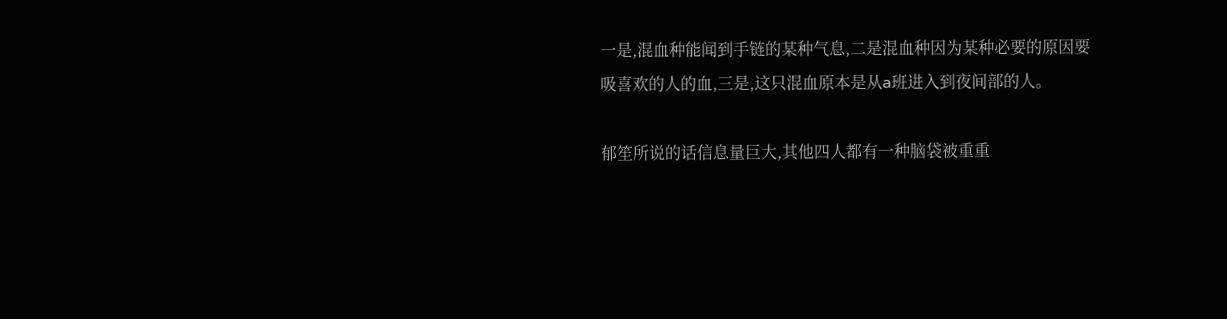一是,混血种能闻到手链的某种气息,二是混血种因为某种必要的原因要吸喜欢的人的血,三是,这只混血原本是从a班进入到夜间部的人。

郁笙所说的话信息量巨大,其他四人都有一种脑袋被重重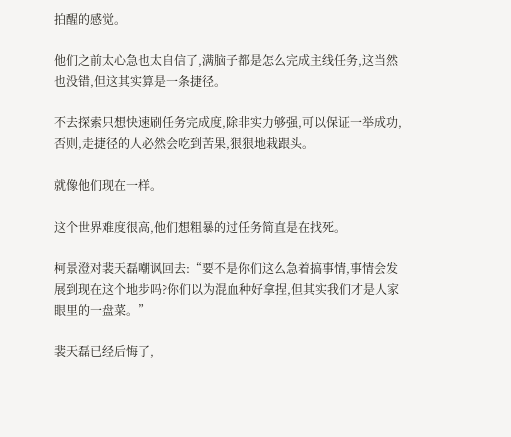拍醒的感觉。

他们之前太心急也太自信了,满脑子都是怎么完成主线任务,这当然也没错,但这其实算是一条捷径。

不去探索只想快速刷任务完成度,除非实力够强,可以保证一举成功,否则,走捷径的人必然会吃到苦果,狠狠地栽跟头。

就像他们现在一样。

这个世界难度很高,他们想粗暴的过任务简直是在找死。

柯景澄对裴天磊嘲讽回去:“要不是你们这么急着搞事情,事情会发展到现在这个地步吗?你们以为混血种好拿捏,但其实我们才是人家眼里的一盘菜。”

裴天磊已经后悔了,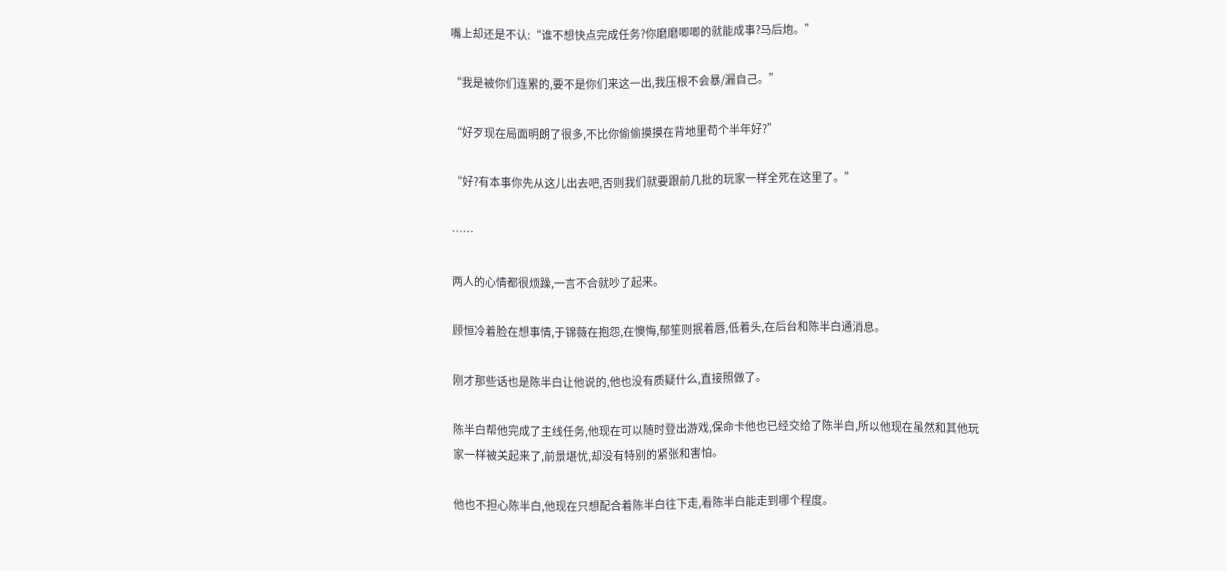嘴上却还是不认:“谁不想快点完成任务?你磨磨唧唧的就能成事?马后炮。”

“我是被你们连累的,要不是你们来这一出,我压根不会暴/漏自己。”

“好歹现在局面明朗了很多,不比你偷偷摸摸在背地里苟个半年好?”

“好?有本事你先从这儿出去吧,否则我们就要跟前几批的玩家一样全死在这里了。”

……

两人的心情都很烦躁,一言不合就吵了起来。

顾恒冷着脸在想事情,于锦薇在抱怨,在懊悔,郁笙则抿着唇,低着头,在后台和陈半白通消息。

刚才那些话也是陈半白让他说的,他也没有质疑什么,直接照做了。

陈半白帮他完成了主线任务,他现在可以随时登出游戏,保命卡他也已经交给了陈半白,所以他现在虽然和其他玩家一样被关起来了,前景堪忧,却没有特别的紧张和害怕。

他也不担心陈半白,他现在只想配合着陈半白往下走,看陈半白能走到哪个程度。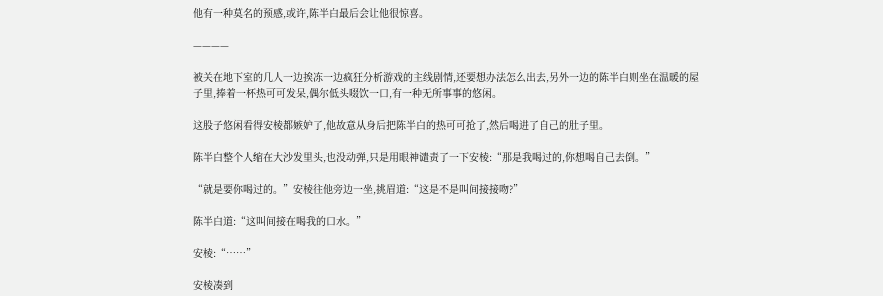他有一种莫名的预感,或许,陈半白最后会让他很惊喜。

————

被关在地下室的几人一边挨冻一边疯狂分析游戏的主线剧情,还要想办法怎么出去,另外一边的陈半白则坐在温暖的屋子里,捧着一杯热可可发呆,偶尔低头啜饮一口,有一种无所事事的悠闲。

这股子悠闲看得安棱都嫉妒了,他故意从身后把陈半白的热可可抢了,然后喝进了自己的肚子里。

陈半白整个人缩在大沙发里头,也没动弹,只是用眼神谴责了一下安棱:“那是我喝过的,你想喝自己去倒。”

“就是要你喝过的。”安棱往他旁边一坐,挑眉道:“这是不是叫间接接吻?”

陈半白道:“这叫间接在喝我的口水。”

安棱:“……”

安棱凑到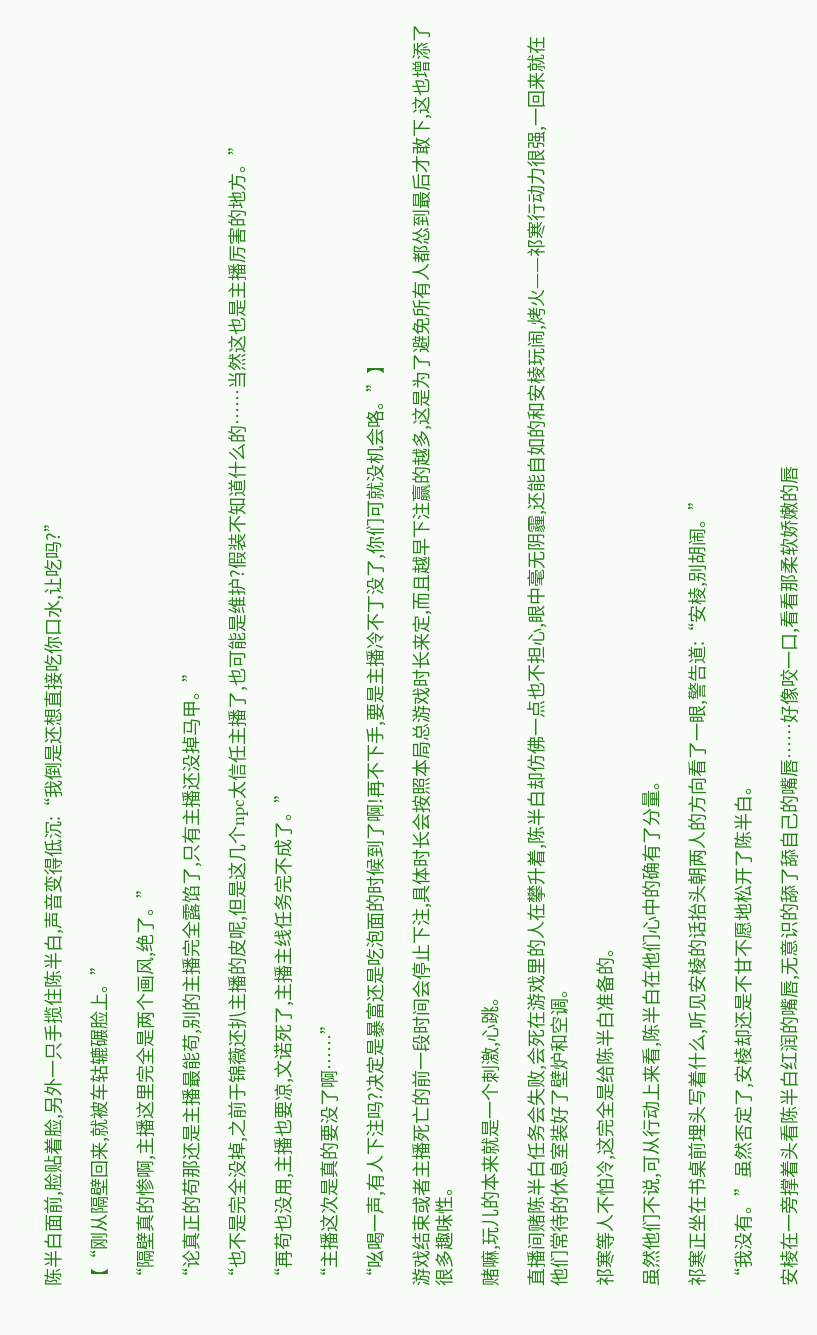陈半白面前,脸贴着脸,另外一只手揽住陈半白,声音变得低沉:“我倒是还想直接吃你口水,让吃吗?”

【“刚从隔壁回来,就被车轱辘碾脸上。”

“隔壁真的惨啊,主播这里完全是两个画风,绝了。”

“论真正的苟那还是主播最能苟,别的主播完全露馅了,只有主播还没掉马甲。”

“也不是完全没掉,之前于锦薇还扒主播的皮呢,但是这几个npc太信任主播了,也可能是维护?假装不知道什么的……当然这也是主播厉害的地方。”

“再苟也没用,主播也要凉,文诺死了,主播主线任务完不成了。”

“主播这次是真的要没了啊……”

“吆喝一声,有人下注吗?决定是暴富还是吃泡面的时候到了啊!再不下手,要是主播冷不丁没了,你们可就没机会咯。”】

游戏结束或者主播死亡的前一段时间会停止下注,具体时长会按照本局总游戏时长来定,而且越早下注赢的越多,这是为了避免所有人都怂到最后才敢下,这也增添了很多趣味性。

赌嘛,玩儿的本来就是一个刺激,心跳。

直播间赌陈半白任务会失败,会死在游戏里的人在攀升着,陈半白却仿佛一点也不担心,眼中毫无阴霾,还能自如的和安棱玩闹,烤火——祁寒行动力很强,一回来就在他们常待的休息室装好了壁炉和空调。

祁寒等人不怕冷,这完全是给陈半白准备的。

虽然他们不说,可从行动上来看,陈半白在他们心中的确有了分量。

祁寒正坐在书桌前埋头写着什么,听见安棱的话抬头朝两人的方向看了一眼,警告道:“安棱,别胡闹。”

“我没有。”虽然否定了,安棱却还是不甘不愿地松开了陈半白。

安棱在一旁撑着头看陈半白红润的嘴唇,无意识的舔了舔自己的嘴唇……好像咬一口,看看那柔软娇嫩的唇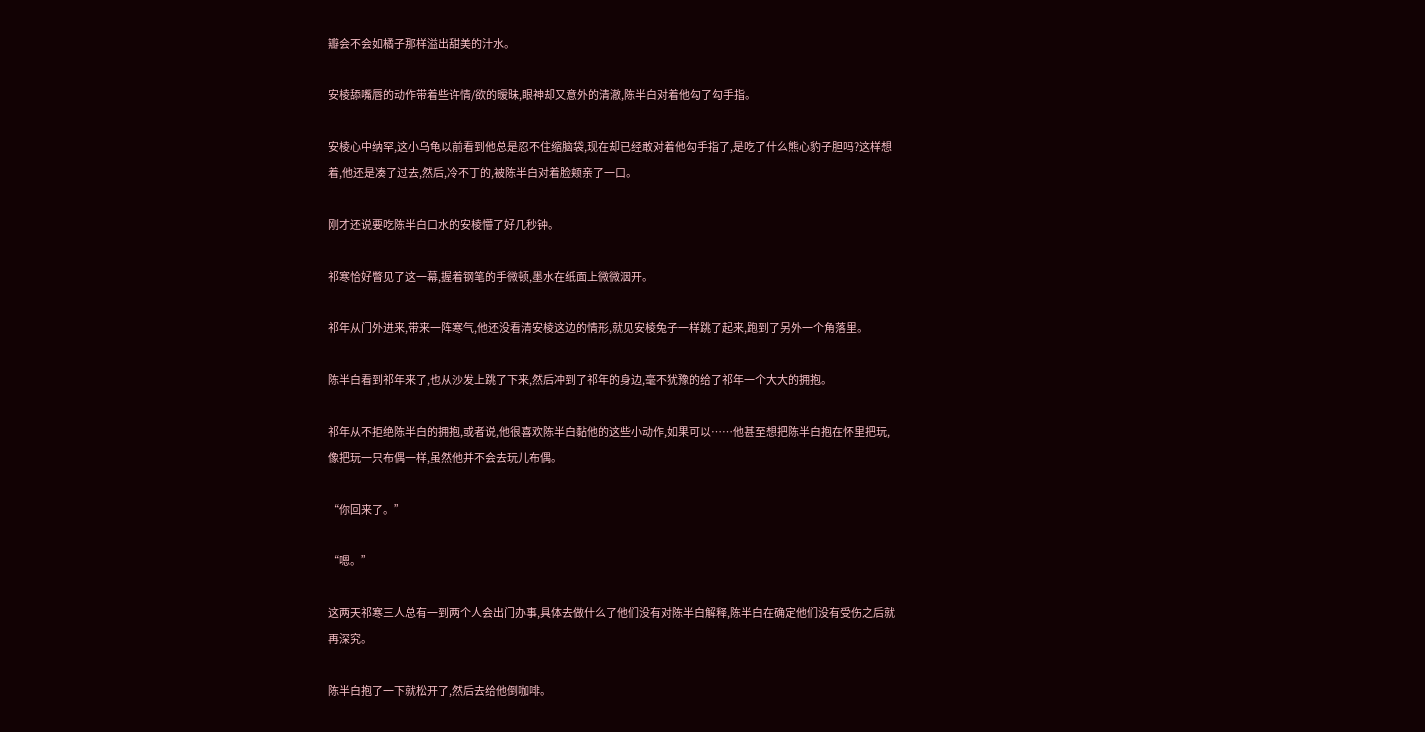瓣会不会如橘子那样溢出甜美的汁水。

安棱舔嘴唇的动作带着些许情/欲的暧昧,眼神却又意外的清澈,陈半白对着他勾了勾手指。

安棱心中纳罕,这小乌龟以前看到他总是忍不住缩脑袋,现在却已经敢对着他勾手指了,是吃了什么熊心豹子胆吗?这样想着,他还是凑了过去,然后,冷不丁的,被陈半白对着脸颊亲了一口。

刚才还说要吃陈半白口水的安棱懵了好几秒钟。

祁寒恰好瞥见了这一幕,握着钢笔的手微顿,墨水在纸面上微微洇开。

祁年从门外进来,带来一阵寒气,他还没看清安棱这边的情形,就见安棱兔子一样跳了起来,跑到了另外一个角落里。

陈半白看到祁年来了,也从沙发上跳了下来,然后冲到了祁年的身边,毫不犹豫的给了祁年一个大大的拥抱。

祁年从不拒绝陈半白的拥抱,或者说,他很喜欢陈半白黏他的这些小动作,如果可以……他甚至想把陈半白抱在怀里把玩,像把玩一只布偶一样,虽然他并不会去玩儿布偶。

“你回来了。”

“嗯。”

这两天祁寒三人总有一到两个人会出门办事,具体去做什么了他们没有对陈半白解释,陈半白在确定他们没有受伤之后就再深究。

陈半白抱了一下就松开了,然后去给他倒咖啡。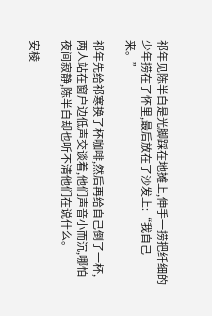祁年见陈半白是光脚踩在地摊上,伸手一捞把纤细的少年捞在了怀里,最后放在了沙发上:“我自己来。”

祁年先给祁寒换了杯咖啡,然后再给自己倒了一杯,两人站在窗户边低声交谈着,他们声音小而沉,哪怕夜间寂静,陈半白却也听不清他们在说什么。

安棱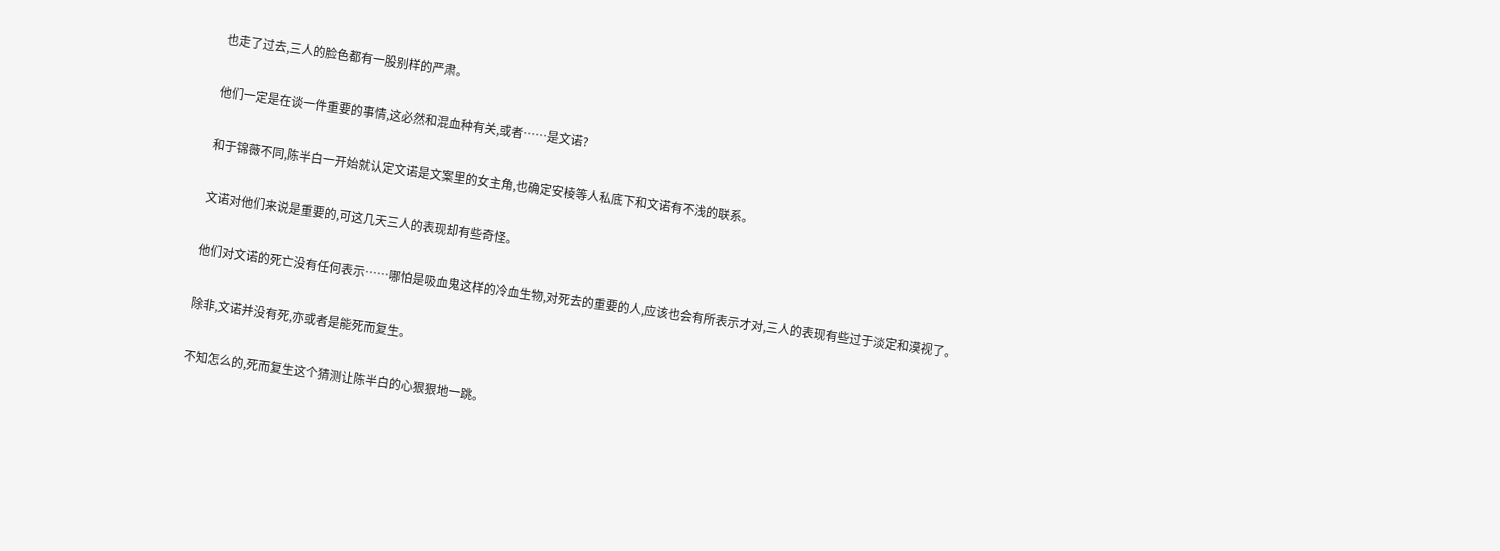也走了过去,三人的脸色都有一股别样的严肃。

他们一定是在谈一件重要的事情,这必然和混血种有关,或者……是文诺?

和于锦薇不同,陈半白一开始就认定文诺是文案里的女主角,也确定安棱等人私底下和文诺有不浅的联系。

文诺对他们来说是重要的,可这几天三人的表现却有些奇怪。

他们对文诺的死亡没有任何表示……哪怕是吸血鬼这样的冷血生物,对死去的重要的人,应该也会有所表示才对,三人的表现有些过于淡定和漠视了。

除非,文诺并没有死,亦或者是能死而复生。

不知怎么的,死而复生这个猜测让陈半白的心狠狠地一跳。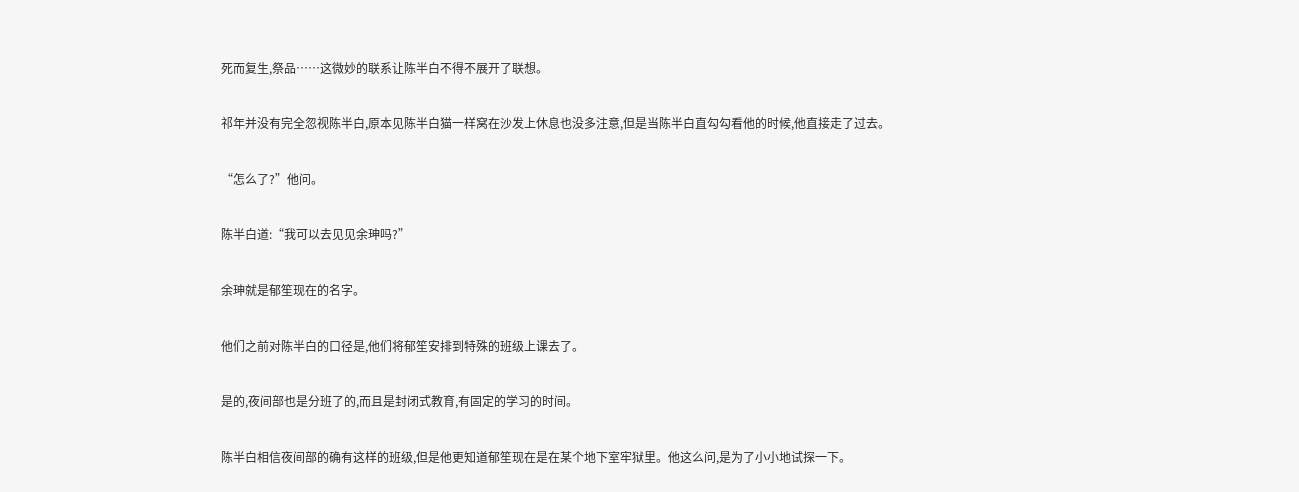死而复生,祭品……这微妙的联系让陈半白不得不展开了联想。

祁年并没有完全忽视陈半白,原本见陈半白猫一样窝在沙发上休息也没多注意,但是当陈半白直勾勾看他的时候,他直接走了过去。

“怎么了?”他问。

陈半白道:“我可以去见见余珅吗?”

余珅就是郁笙现在的名字。

他们之前对陈半白的口径是,他们将郁笙安排到特殊的班级上课去了。

是的,夜间部也是分班了的,而且是封闭式教育,有固定的学习的时间。

陈半白相信夜间部的确有这样的班级,但是他更知道郁笙现在是在某个地下室牢狱里。他这么问,是为了小小地试探一下。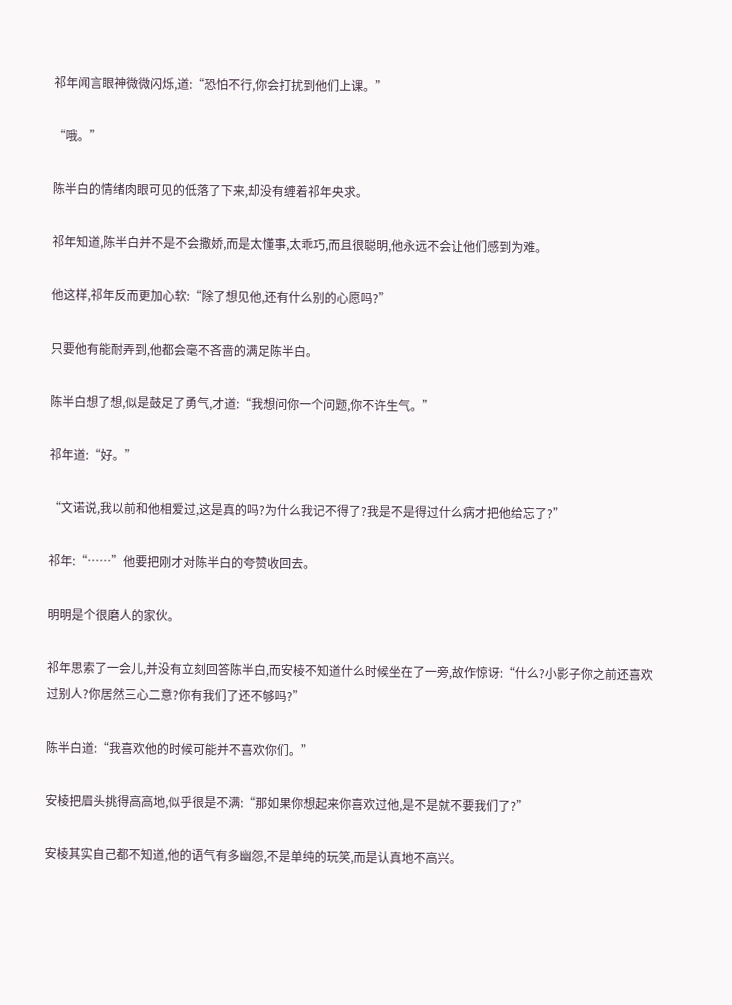祁年闻言眼神微微闪烁,道:“恐怕不行,你会打扰到他们上课。”

“哦。”

陈半白的情绪肉眼可见的低落了下来,却没有缠着祁年央求。

祁年知道,陈半白并不是不会撒娇,而是太懂事,太乖巧,而且很聪明,他永远不会让他们感到为难。

他这样,祁年反而更加心软:“除了想见他,还有什么别的心愿吗?”

只要他有能耐弄到,他都会毫不吝啬的满足陈半白。

陈半白想了想,似是鼓足了勇气,才道:“我想问你一个问题,你不许生气。”

祁年道:“好。”

“文诺说,我以前和他相爱过,这是真的吗?为什么我记不得了?我是不是得过什么病才把他给忘了?”

祁年:“……”他要把刚才对陈半白的夸赞收回去。

明明是个很磨人的家伙。

祁年思索了一会儿,并没有立刻回答陈半白,而安棱不知道什么时候坐在了一旁,故作惊讶:“什么?小影子你之前还喜欢过别人?你居然三心二意?你有我们了还不够吗?”

陈半白道:“我喜欢他的时候可能并不喜欢你们。”

安棱把眉头挑得高高地,似乎很是不满:“那如果你想起来你喜欢过他,是不是就不要我们了?”

安棱其实自己都不知道,他的语气有多幽怨,不是单纯的玩笑,而是认真地不高兴。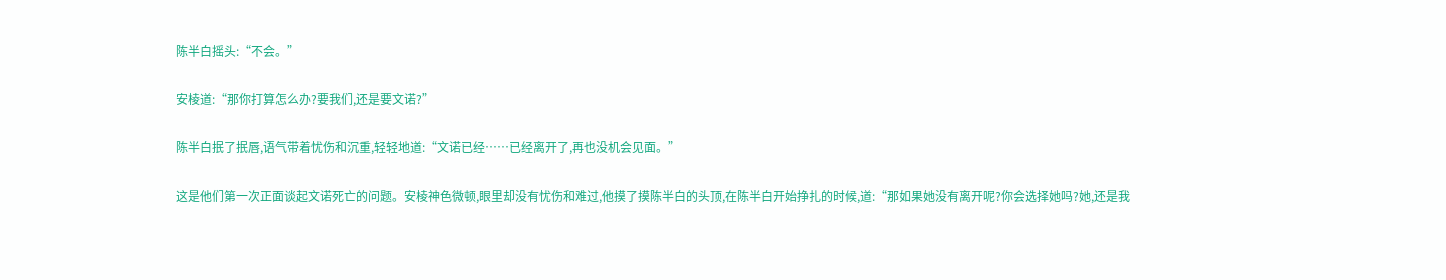陈半白摇头:“不会。”

安棱道:“那你打算怎么办?要我们,还是要文诺?”

陈半白抿了抿唇,语气带着忧伤和沉重,轻轻地道:“文诺已经……已经离开了,再也没机会见面。”

这是他们第一次正面谈起文诺死亡的问题。安棱神色微顿,眼里却没有忧伤和难过,他摸了摸陈半白的头顶,在陈半白开始挣扎的时候,道:“那如果她没有离开呢?你会选择她吗?她,还是我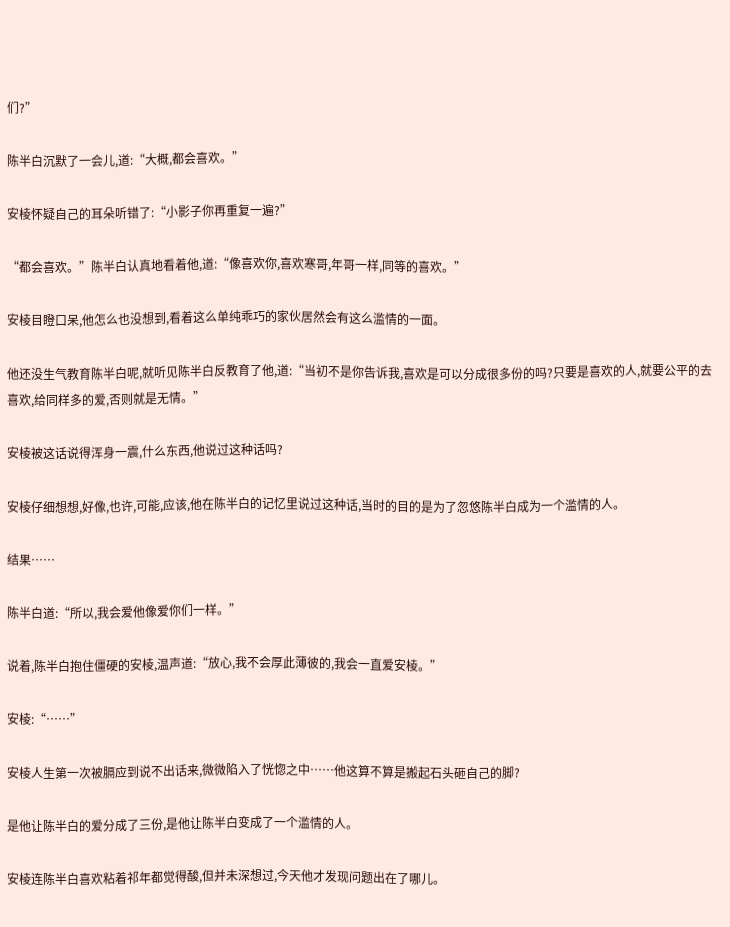们?”

陈半白沉默了一会儿,道:“大概,都会喜欢。”

安棱怀疑自己的耳朵听错了:“小影子你再重复一遍?”

“都会喜欢。”陈半白认真地看着他,道:“像喜欢你,喜欢寒哥,年哥一样,同等的喜欢。”

安棱目瞪口呆,他怎么也没想到,看着这么单纯乖巧的家伙居然会有这么滥情的一面。

他还没生气教育陈半白呢,就听见陈半白反教育了他,道:“当初不是你告诉我,喜欢是可以分成很多份的吗?只要是喜欢的人,就要公平的去喜欢,给同样多的爱,否则就是无情。”

安棱被这话说得浑身一震,什么东西,他说过这种话吗?

安棱仔细想想,好像,也许,可能,应该,他在陈半白的记忆里说过这种话,当时的目的是为了忽悠陈半白成为一个滥情的人。

结果……

陈半白道:“所以,我会爱他像爱你们一样。”

说着,陈半白抱住僵硬的安棱,温声道:“放心,我不会厚此薄彼的,我会一直爱安棱。”

安棱:“……”

安棱人生第一次被膈应到说不出话来,微微陷入了恍惚之中……他这算不算是搬起石头砸自己的脚?

是他让陈半白的爱分成了三份,是他让陈半白变成了一个滥情的人。

安棱连陈半白喜欢粘着祁年都觉得酸,但并未深想过,今天他才发现问题出在了哪儿。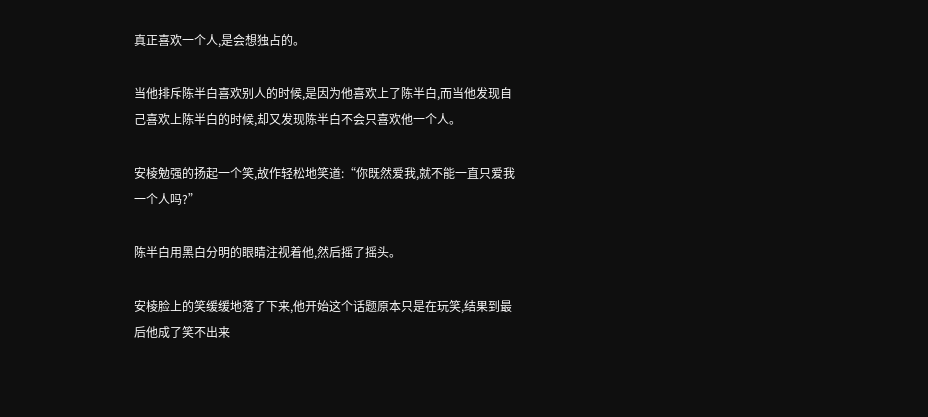真正喜欢一个人,是会想独占的。

当他排斥陈半白喜欢别人的时候,是因为他喜欢上了陈半白,而当他发现自己喜欢上陈半白的时候,却又发现陈半白不会只喜欢他一个人。

安棱勉强的扬起一个笑,故作轻松地笑道:“你既然爱我,就不能一直只爱我一个人吗?”

陈半白用黑白分明的眼睛注视着他,然后摇了摇头。

安棱脸上的笑缓缓地落了下来,他开始这个话题原本只是在玩笑,结果到最后他成了笑不出来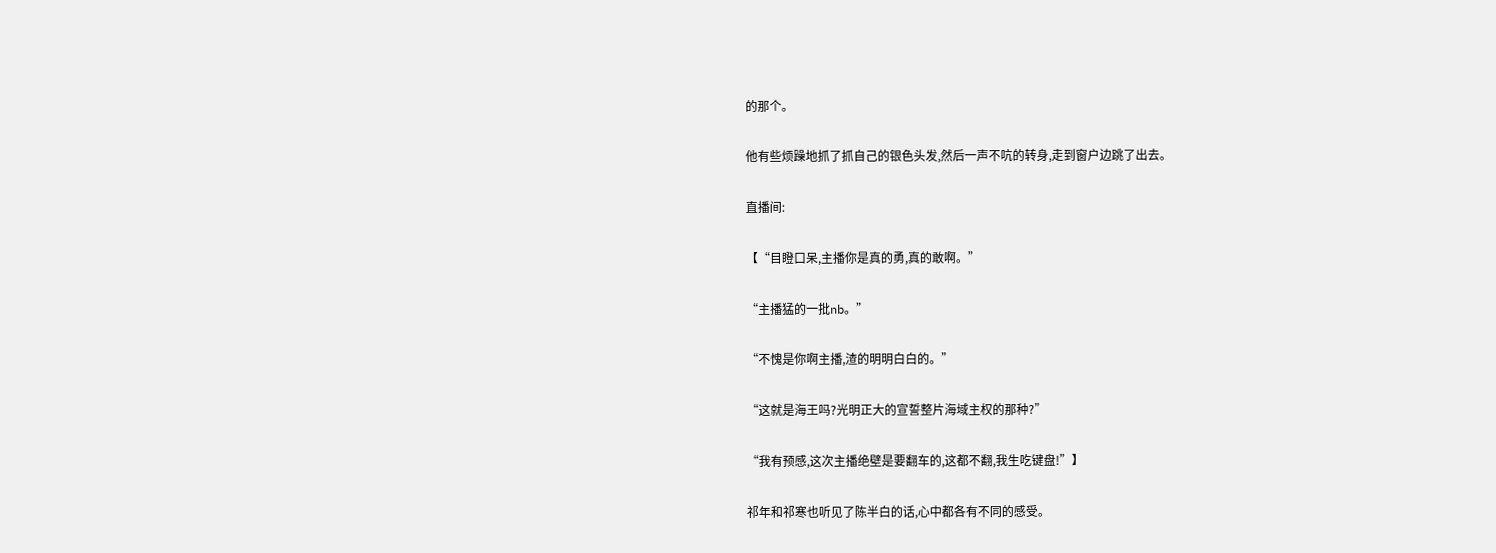的那个。

他有些烦躁地抓了抓自己的银色头发,然后一声不吭的转身,走到窗户边跳了出去。

直播间:

【“目瞪口呆,主播你是真的勇,真的敢啊。”

“主播猛的一批nb。”

“不愧是你啊主播,渣的明明白白的。”

“这就是海王吗?光明正大的宣誓整片海域主权的那种?”

“我有预感,这次主播绝壁是要翻车的,这都不翻,我生吃键盘!”】

祁年和祁寒也听见了陈半白的话,心中都各有不同的感受。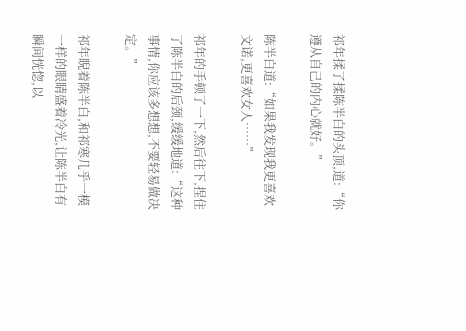祁年揉了揉陈半白的头顶,道:“你遵从自己的内心就好。”

陈半白道:“如果我发现我更喜欢文诺,更喜欢女人……”

祁年的手顿了一下,然后往下,捏住了陈半白的后颈,缓缓地道:“这种事情,你应该多想想,不要轻易做决定。”

祁年睨着陈半白,和祁寒几乎一模一样的眼睛盛着冷光,让陈半白有瞬间恍惚,以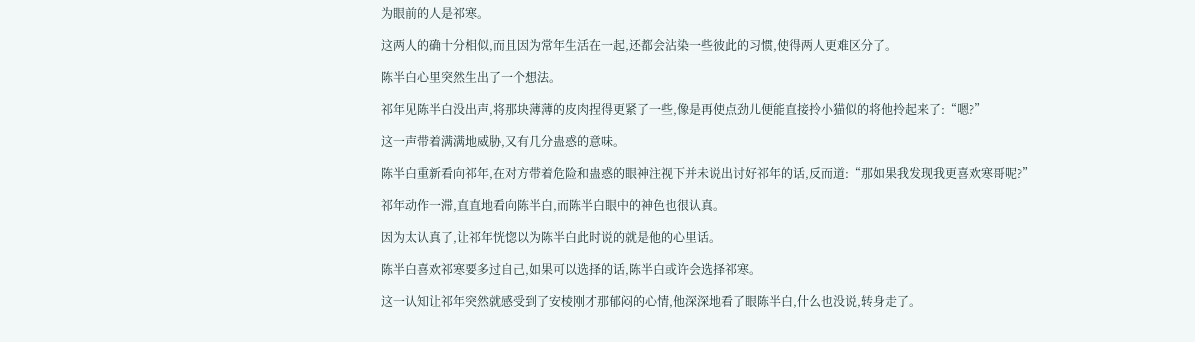为眼前的人是祁寒。

这两人的确十分相似,而且因为常年生活在一起,还都会沾染一些彼此的习惯,使得两人更难区分了。

陈半白心里突然生出了一个想法。

祁年见陈半白没出声,将那块薄薄的皮肉捏得更紧了一些,像是再使点劲儿便能直接拎小猫似的将他拎起来了:“嗯?”

这一声带着满满地威胁,又有几分蛊惑的意味。

陈半白重新看向祁年,在对方带着危险和蛊惑的眼神注视下并未说出讨好祁年的话,反而道:“那如果我发现我更喜欢寒哥呢?”

祁年动作一滞,直直地看向陈半白,而陈半白眼中的神色也很认真。

因为太认真了,让祁年恍惚以为陈半白此时说的就是他的心里话。

陈半白喜欢祁寒要多过自己,如果可以选择的话,陈半白或许会选择祁寒。

这一认知让祁年突然就感受到了安棱刚才那郁闷的心情,他深深地看了眼陈半白,什么也没说,转身走了。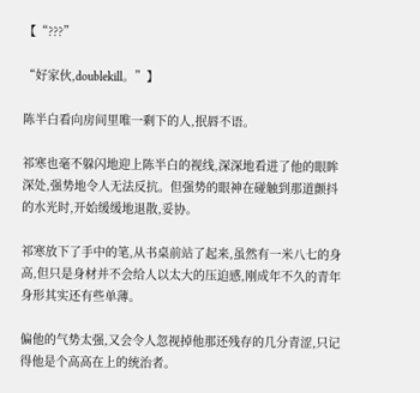【“???”

“好家伙,doublekill。”】

陈半白看向房间里唯一剩下的人,抿唇不语。

祁寒也毫不躲闪地迎上陈半白的视线,深深地看进了他的眼眸深处,强势地令人无法反抗。但强势的眼神在碰触到那道颤抖的水光时,开始缓缓地退散,妥协。

祁寒放下了手中的笔,从书桌前站了起来,虽然有一米八七的身高,但只是身材并不会给人以太大的压迫感,刚成年不久的青年身形其实还有些单薄。

偏他的气势太强,又会令人忽视掉他那还残存的几分青涩,只记得他是个高高在上的统治者。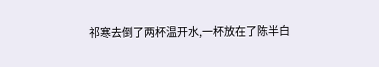祁寒去倒了两杯温开水,一杯放在了陈半白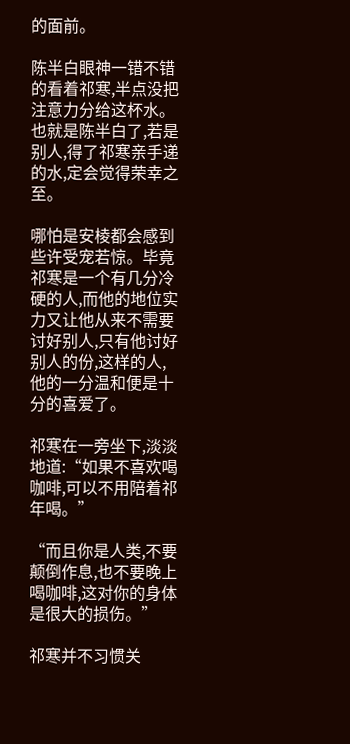的面前。

陈半白眼神一错不错的看着祁寒,半点没把注意力分给这杯水。也就是陈半白了,若是别人,得了祁寒亲手递的水,定会觉得荣幸之至。

哪怕是安棱都会感到些许受宠若惊。毕竟祁寒是一个有几分冷硬的人,而他的地位实力又让他从来不需要讨好别人,只有他讨好别人的份,这样的人,他的一分温和便是十分的喜爱了。

祁寒在一旁坐下,淡淡地道:“如果不喜欢喝咖啡,可以不用陪着祁年喝。”

“而且你是人类,不要颠倒作息,也不要晚上喝咖啡,这对你的身体是很大的损伤。”

祁寒并不习惯关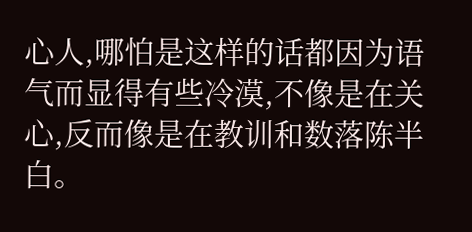心人,哪怕是这样的话都因为语气而显得有些冷漠,不像是在关心,反而像是在教训和数落陈半白。